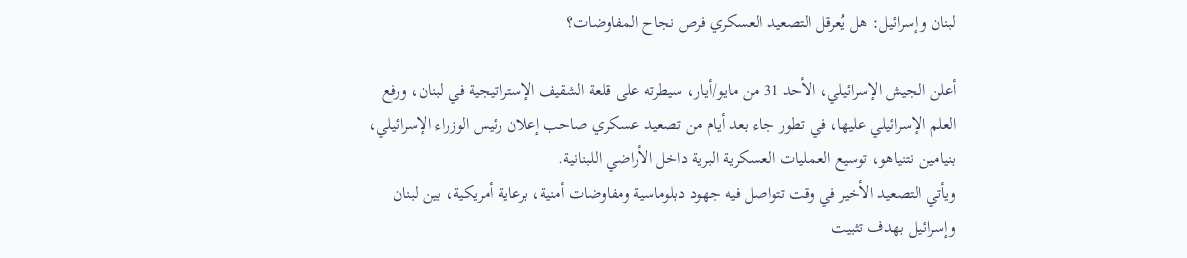لبنان وإسرائيل: هل يُعرقل التصعيد العسكري فرص نجاح المفاوضات؟

أعلن الجيش الإسرائيلي، الأحد 31 من مايو/أيار، سيطرته على قلعة الشقيف الإستراتيجية في لبنان، ورفع العلم الإسرائيلي عليها، في تطور جاء بعد أيام من تصعيد عسكري صاحب إعلان رئيس الوزراء الإسرائيلي، بنيامين نتنياهو، توسيع العمليات العسكرية البرية داخل الأراضي اللبنانية.
ويأتي التصعيد الأخير في وقت تتواصل فيه جهود دبلوماسية ومفاوضات أمنية، برعاية أمريكية، بين لبنان وإسرائيل بهدف تثبيت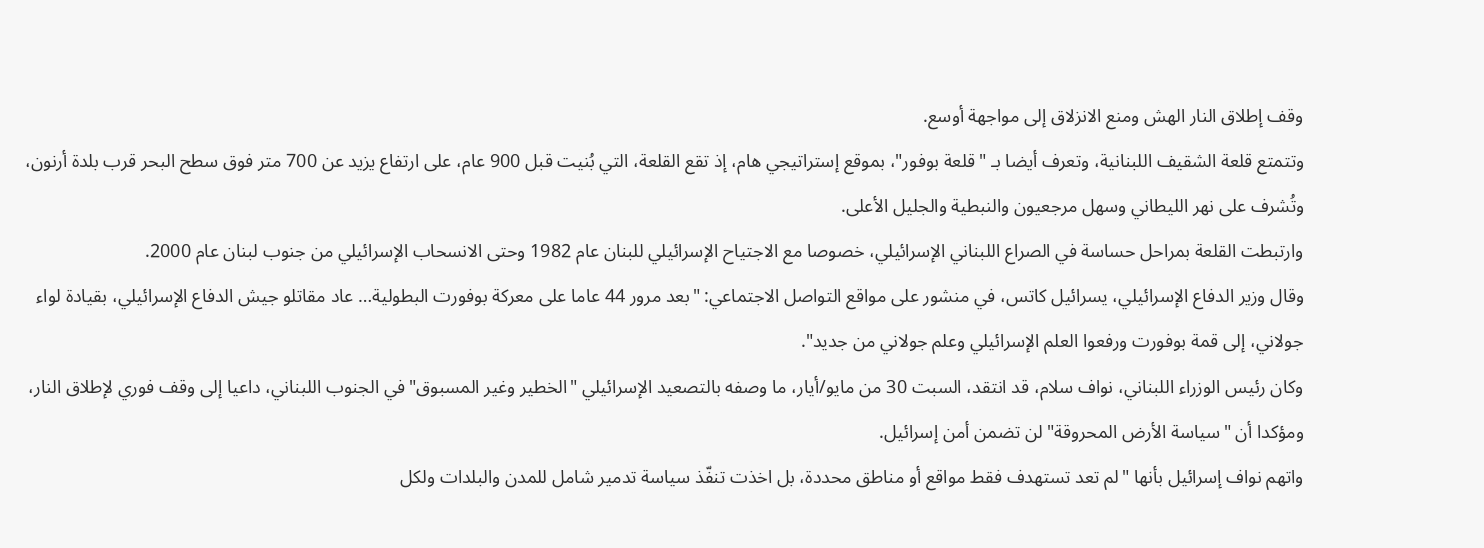وقف إطلاق النار الهش ومنع الانزلاق إلى مواجهة أوسع.
وتتمتع قلعة الشقيف اللبنانية، وتعرف أيضا بـ "قلعة بوفور"، بموقع إستراتيجي هام، إذ تقع القلعة، التي بُنيت قبل 900 عام، على ارتفاع يزيد عن 700 متر فوق سطح البحر قرب بلدة أرنون، وتُشرف على نهر الليطاني وسهل مرجعيون والنبطية والجليل الأعلى.
وارتبطت القلعة بمراحل حساسة في الصراع اللبناني الإسرائيلي، خصوصا مع الاجتياح الإسرائيلي للبنان عام 1982 وحتى الانسحاب الإسرائيلي من جنوب لبنان عام 2000.
وقال وزير الدفاع الإسرائيلي، يسرائيل كاتس، في منشور على مواقع التواصل الاجتماعي: "بعد مرور 44 عاما على معركة بوفورت البطولية… عاد مقاتلو جيش الدفاع الإسرائيلي، بقيادة لواء جولاني، إلى قمة بوفورت ورفعوا العلم الإسرائيلي وعلم جولاني من جديد".
وكان رئيس الوزراء اللبناني، نواف سلام، قد انتقد، السبت 30 من مايو/أيار، ما وصفه بالتصعيد الإسرائيلي "الخطير وغير المسبوق" في الجنوب اللبناني، داعيا إلى وقف فوري لإطلاق النار، ومؤكدا أن "سياسة الأرض المحروقة" لن تضمن أمن إسرائيل.
واتهم نواف إسرائيل بأنها "لم تعد تستهدف فقط مواقع أو مناطق محددة، بل اخذت تنفّذ سياسة تدمير شامل للمدن والبلدات ولكل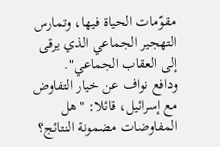مقوّمات الحياة فيها، وتمارس التهجير الجماعي الذي يرقى إلى العقاب الجماعي".
ودافع نواف عن خيار التفاوض مع إسرائيل، قائلا: "هل المفاوضات مضمونة النتائج؟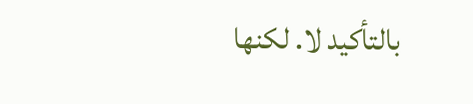بالتأكيد لا. لكنها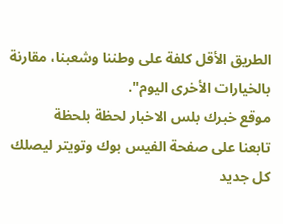الطريق الأقل كلفة على وطننا وشعبنا، مقارنة بالخيارات الأخرى اليوم".
موقع خبرك بلس الاخبار لحظة بلحظة
تابعنا على صفحة الفيس بوك وتويتر ليصلك كل جديد